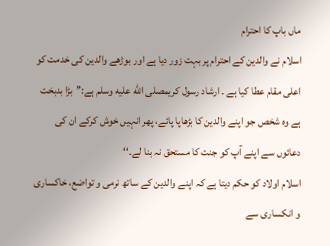ماں باپ کا احترام
اسلام نے والدین کے احترام پر بہت زور دیا ہے اور بوڑھے والدین کی خدمت کو اعلی مقام عطا کیا ہے ۔ ارشاد رسول کریمصلى الله عليه وسلم ہے:’’بڑا بدبخت ہے وہ شخص جو اپنے والدین کا بڑھاپا پائے، پھر انہیں خوش کرکے ان کی دعائوں سے اپنے آپ کو جنت کا مستحق نہ بنا لے۔‘‘
اسلام اولاد کو حکم دیتا ہے کہ اپنے والدین کے ساتھ نرمی و تواضع، خاکساری و انکساری سے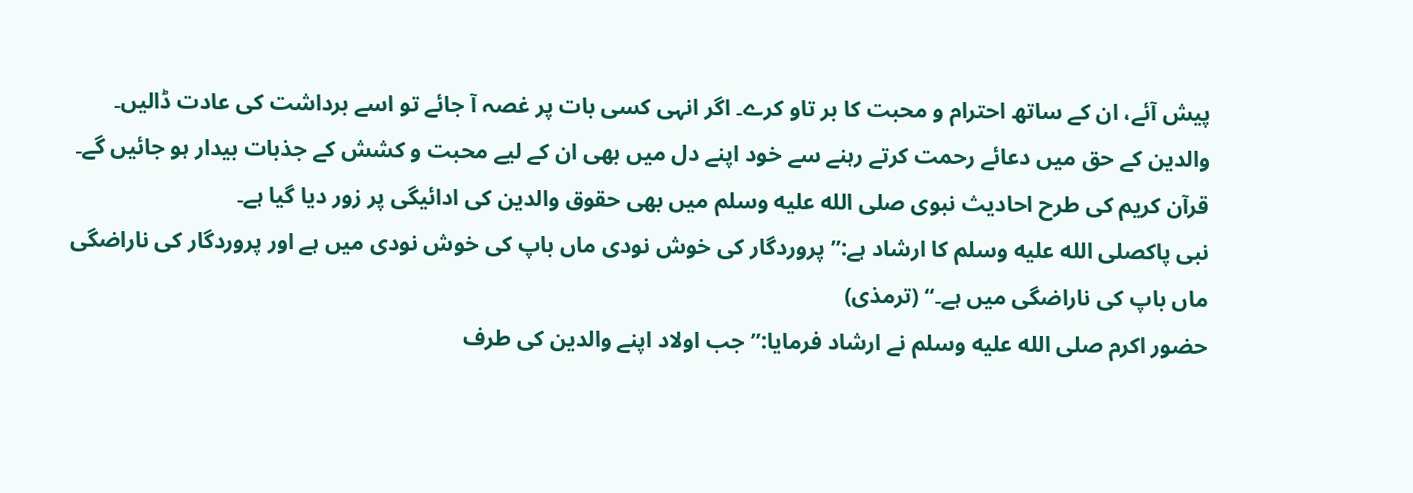پیش آئے، ان کے ساتھ احترام و محبت کا بر تاو کرے۔ اگر انہی کسی بات پر غصہ آ جائے تو اسے برداشت کی عادت ڈالیں۔
والدین کے حق میں دعائے رحمت کرتے رہنے سے خود اپنے دل میں بھی ان کے لیے محبت و کشش کے جذبات بیدار ہو جائیں گے۔
قرآن کریم کی طرح احادیث نبوی صلى الله عليه وسلم میں بھی حقوق والدین کی ادائیگی پر زور دیا گیا ہے۔
نبی پاکصلى الله عليه وسلم کا ارشاد ہے:’’پروردگار کی خوش نودی ماں باپ کی خوش نودی میں ہے اور پروردگار کی ناراضگی ماں باپ کی ناراضگی میں ہے۔‘‘ (ترمذی)
حضور اکرم صلى الله عليه وسلم نے ارشاد فرمایا:’’جب اولاد اپنے والدین کی طرف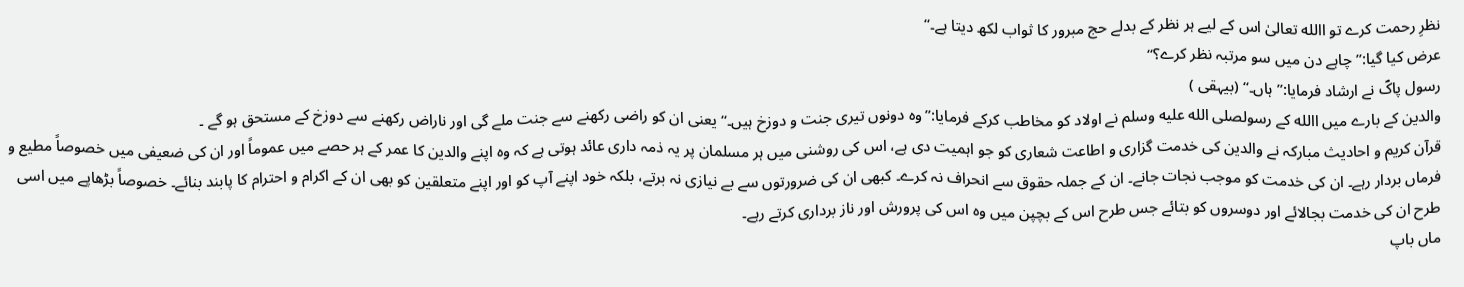نظرِ رحمت کرے تو االله تعالیٰ اس کے لیے ہر نظر کے بدلے حج مبرور کا ثواب لکھ دیتا ہے۔‘‘
عرض کیا گیا:’’چاہے دن میں سو مرتبہ نظر کرے؟‘‘
رسول پاکؐ نے ارشاد فرمایا:’’ہاں۔‘‘ (بیہقی )
والدین کے بارے میں االله کے رسولصلى الله عليه وسلم نے اولاد کو مخاطب کرکے فرمایا:’’وہ دونوں تیری جنت و دوزخ ہیں۔‘‘ یعنی ان کو راضی رکھنے سے جنت ملے گی اور ناراض رکھنے سے دوزخ کے مستحق ہو گے ۔
قرآن کریم و احادیث مبارکہ نے والدین کی خدمت گزاری و اطاعت شعاری کو جو اہمیت دی ہے، اس کی روشنی میں ہر مسلمان پر یہ ذمہ داری عائد ہوتی ہے کہ وہ اپنے والدین کا عمر کے ہر حصے میں عموماً اور ان کی ضعیفی میں خصوصاً مطیع و فرماں بردار رہے۔ ان کی خدمت کو موجب نجات جانے۔ ان کے جملہ حقوق سے انحراف نہ کرے۔ کبھی ان کی ضرورتوں سے بے نیازی نہ برتے، بلکہ خود اپنے آپ کو اور اپنے متعلقین کو بھی ان کے اکرام و احترام کا پابند بنائے۔ خصوصاً بڑھاپے میں اسی طرح ان کی خدمت بجالائے اور دوسروں کو بتائے جس طرح اس کے بچپن میں وہ اس کی پرورش اور ناز برداری کرتے رہے۔
ماں باپ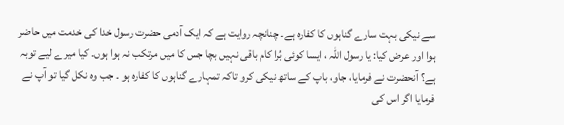سے نیکی بہت سارے گناہوں کا کفارہ ہے۔ چنانچہ روایت ہے کہ ایک آدمی حضرت رسول خدا کی خدمت میں حاضر ہوا اور عرض کیا: یا رسول اللہ ، ایسا کوئی بُرا کام باقی نہیں بچا جس کا میں مرتکب نہ ہوا ہوں۔ کیا میرے لیے توبہ ہے؟ آنحضرت نے فرمایا، جاو، باپ کے ساتھ نیکی کرو تاکہ تمہارے گناہوں کا کفارہ ہو ۔ جب وہ نکل گیا تو آپ نے فرمایا اگر اس کی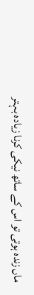ماں زندہ ہوتی تو اس کے ساتھ نیکی کرنا زیادہ بہتر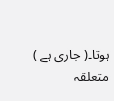ہوتا۔( جاری ہے )
متعلقہ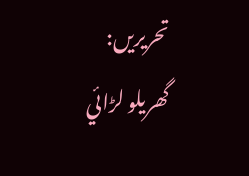تحریریں:
گھريلو لڑائي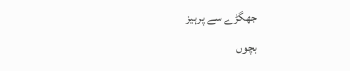جھگڑے سے پرہيز
بچوں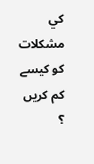کي مشکلات کو کيسے کم کريں ؟